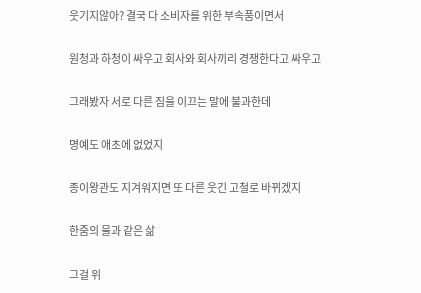웃기지않아? 결국 다 소비자를 위한 부속품이면서

원청과 하청이 싸우고 회사와 회사끼리 경쟁한다고 싸우고

그래봤자 서로 다른 짐을 이끄는 말에 불과한데

명예도 애초에 없었지

종이왕관도 지겨워지면 또 다른 웃긴 고철로 바뀌겠지

한줌의 물과 같은 삶

그걸 위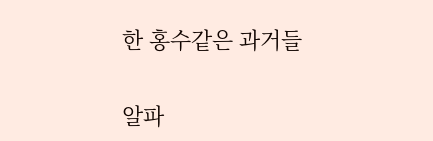한 홍수같은 과거들

알파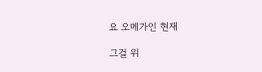요 오메가인 현재

그걸 위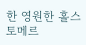한 영원한 홀스토메르